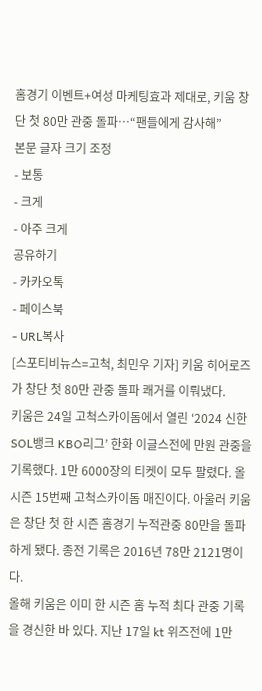홈경기 이벤트+여성 마케팅효과 제대로, 키움 창단 첫 80만 관중 돌파…“팬들에게 감사해”
본문 글자 크기 조정
- 보통
- 크게
- 아주 크게
공유하기
- 카카오톡
- 페이스북
- URL복사
[스포티비뉴스=고척, 최민우 기자] 키움 히어로즈가 창단 첫 80만 관중 돌파 쾌거를 이뤄냈다.
키움은 24일 고척스카이돔에서 열린 ‘2024 신한 SOL뱅크 KBO리그’ 한화 이글스전에 만원 관중을 기록했다. 1만 6000장의 티켓이 모두 팔렸다. 올 시즌 15번째 고척스카이돔 매진이다. 아울러 키움은 창단 첫 한 시즌 홈경기 누적관중 80만을 돌파하게 됐다. 종전 기록은 2016년 78만 2121명이다.
올해 키움은 이미 한 시즌 홈 누적 최다 관중 기록을 경신한 바 있다. 지난 17일 kt 위즈전에 1만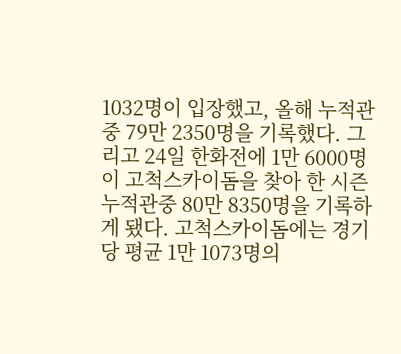1032명이 입장했고, 올해 누적관중 79만 2350명을 기록했다. 그리고 24일 한화전에 1만 6000명이 고척스카이돔을 찾아 한 시즌 누적관중 80만 8350명을 기록하게 됐다. 고척스카이돔에는 경기 당 평균 1만 1073명의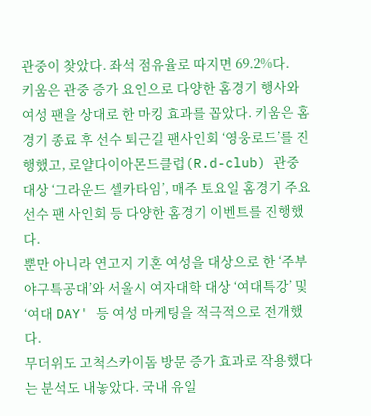관중이 찾았다. 좌석 점유율로 따지면 69.2%다.
키움은 관중 증가 요인으로 다양한 홈경기 행사와 여성 팬을 상대로 한 마킹 효과를 꼽았다. 키움은 홈 경기 종료 후 선수 퇴근길 팬사인회 ‘영웅로드’를 진행했고, 로얄다이아몬드클럽(R.d-club) 관중 대상 ‘그라운드 셀카타임’, 매주 토요일 홈경기 주요 선수 팬 사인회 등 다양한 홈경기 이벤트를 진행했다.
뿐만 아니라 연고지 기혼 여성을 대상으로 한 ‘주부야구특공대’와 서울시 여자대학 대상 ‘여대특강’ 및 ‘여대 DAY' 등 여성 마케팅을 적극적으로 전개했다.
무더위도 고척스카이돔 방문 증가 효과로 작용했다는 분석도 내놓았다. 국내 유일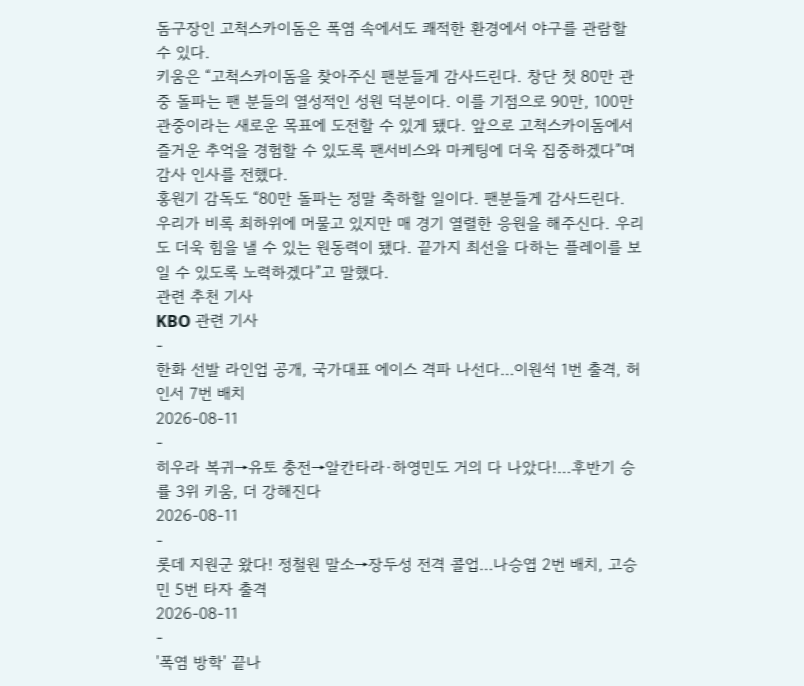돔구장인 고척스카이돔은 폭염 속에서도 쾌적한 환경에서 야구를 관람할 수 있다.
키움은 “고척스카이돔을 찾아주신 팬분들게 감사드린다. 창단 첫 80만 관중 돌파는 팬 분들의 열성적인 성원 덕분이다. 이를 기점으로 90만, 100만 관중이라는 새로운 목표에 도전할 수 있게 됐다. 앞으로 고척스카이돔에서 즐거운 추억을 경험할 수 있도록 팬서비스와 마케팅에 더욱 집중하겠다”며 감사 인사를 전했다.
홍원기 감독도 “80만 돌파는 정말 축하할 일이다. 팬분들게 감사드린다. 우리가 비록 최하위에 머물고 있지만 매 경기 열렬한 응원을 해주신다. 우리도 더욱 힘을 낼 수 있는 원동력이 됐다. 끝가지 최선을 다하는 플레이를 보일 수 있도록 노력하겠다”고 말했다.
관련 추천 기사
KBO 관련 기사
-
한화 선발 라인업 공개, 국가대표 에이스 격파 나선다…이원석 1번 출격, 허인서 7번 배치
2026-08-11
-
히우라 복귀→유토 충전→알칸타라·하영민도 거의 다 나았다!…후반기 승률 3위 키움, 더 강해진다
2026-08-11
-
롯데 지원군 왔다! 정철원 말소→장두성 전격 콜업…나승엽 2번 배치, 고승민 5번 타자 출격
2026-08-11
-
'폭염 방학' 끝나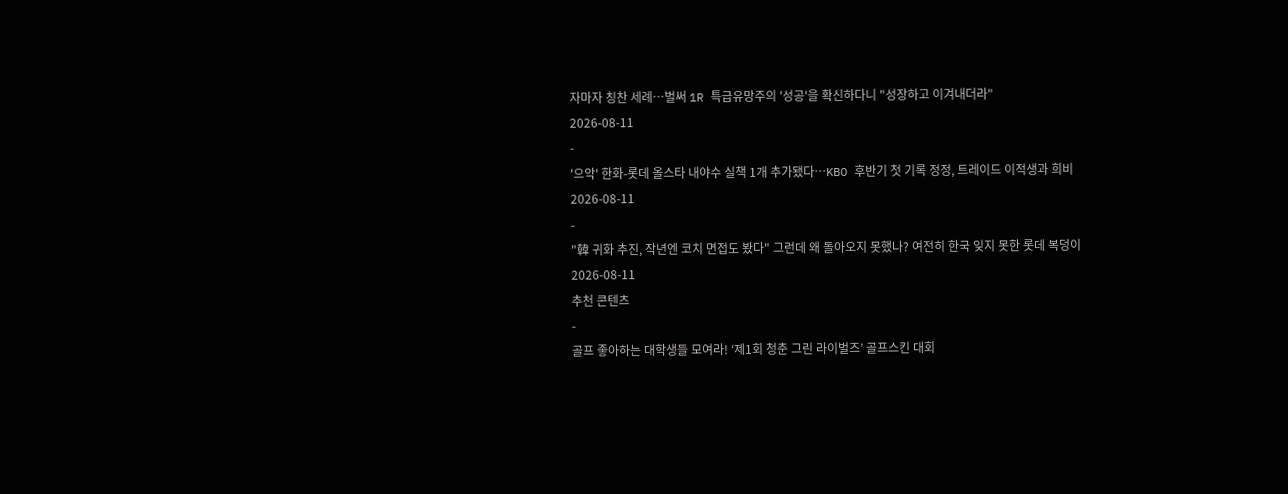자마자 칭찬 세례…벌써 1R 특급유망주의 '성공'을 확신하다니 "성장하고 이겨내더라"
2026-08-11
-
'으악' 한화-롯데 올스타 내야수 실책 1개 추가됐다…KBO 후반기 첫 기록 정정, 트레이드 이적생과 희비
2026-08-11
-
"韓 귀화 추진, 작년엔 코치 면접도 봤다" 그런데 왜 돌아오지 못했나? 여전히 한국 잊지 못한 롯데 복덩이
2026-08-11
추천 콘텐츠
-
골프 좋아하는 대학생들 모여라! ‘제1회 청춘 그린 라이벌즈’ 골프스킨 대회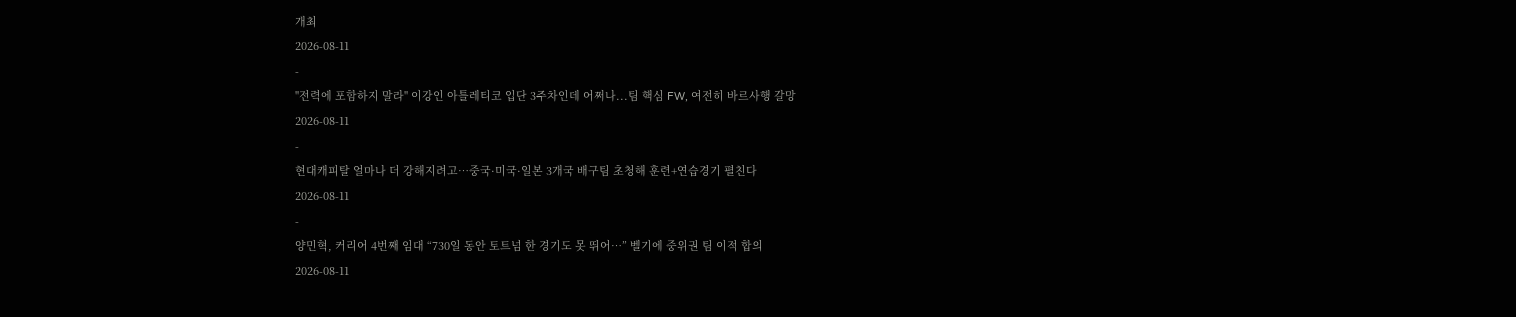개최
2026-08-11
-
"전력에 포함하지 말라" 이강인 아틀레티코 입단 3주차인데 어쩌나...팀 핵심 FW, 여전히 바르사행 갈망
2026-08-11
-
현대캐피탈 얼마나 더 강해지려고…중국·미국·일본 3개국 배구팀 초청해 훈련+연습경기 펼친다
2026-08-11
-
양민혁, 커리어 4번째 임대 “730일 동안 토트넘 한 경기도 못 뛰어…” 벨기에 중위권 팀 이적 합의
2026-08-11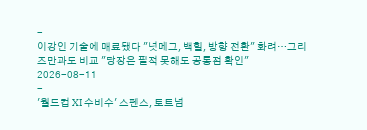-
이강인 기술에 매료됐다 "넛메그, 백힐, 방향 전환" 화려…그리즈만과도 비교 "당장은 필적 못해도 공통점 확인"
2026-08-11
-
'월드컵 XI 수비수' 스펜스, 토트넘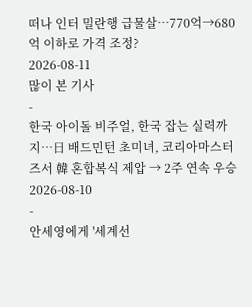떠나 인터 밀란행 급물살…770억→680억 이하로 가격 조정?
2026-08-11
많이 본 기사
-
한국 아이돌 비주얼, 한국 잡는 실력까지…日 배드민턴 초미녀, 코리아마스터즈서 韓 혼합복식 제압 → 2주 연속 우승
2026-08-10
-
안세영에게 '세계선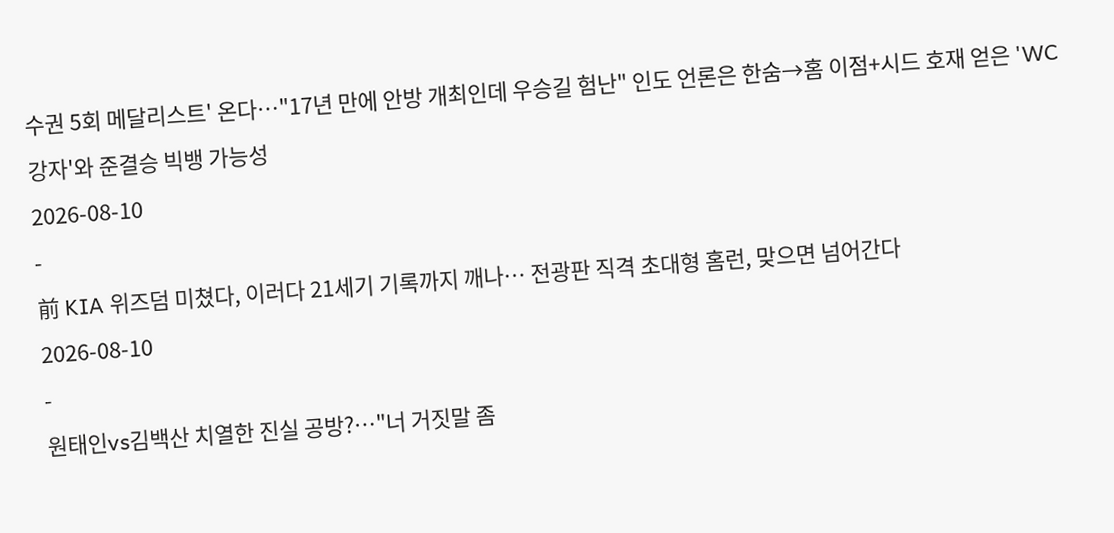수권 5회 메달리스트' 온다…"17년 만에 안방 개최인데 우승길 험난" 인도 언론은 한숨→홈 이점+시드 호재 얻은 'WC 강자'와 준결승 빅뱅 가능성
2026-08-10
-
前 KIA 위즈덤 미쳤다, 이러다 21세기 기록까지 깨나… 전광판 직격 초대형 홈런, 맞으면 넘어간다
2026-08-10
-
원태인vs김백산 치열한 진실 공방?…"너 거짓말 좀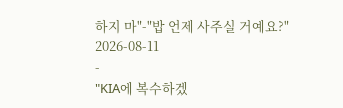하지 마"-"밥 언제 사주실 거예요?"
2026-08-11
-
"KIA에 복수하겠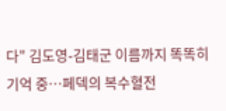다" 김도영-김태군 이름까지 똑똑히 기억 중…페덱의 복수혈전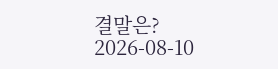결말은?
2026-08-10